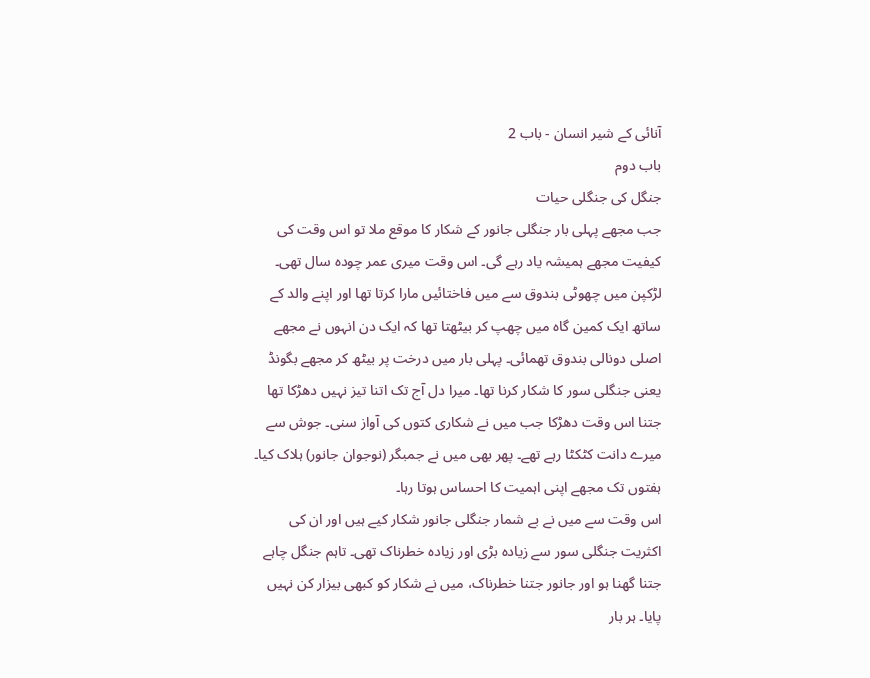آنائی کے شیر انسان - باب 2
باب دوم
جنگل کی جنگلی حیات
جب مجھے پہلی بار جنگلی جانور کے شکار کا موقع ملا تو اس وقت کی کیفیت مجھے ہمیشہ یاد رہے گی۔ اس وقت میری عمر چودہ سال تھی۔ لڑکپن میں چھوٹی بندوق سے میں فاختائیں مارا کرتا تھا اور اپنے والد کے ساتھ ایک کمین گاہ میں چھپ کر بیٹھتا تھا کہ ایک دن انہوں نے مجھے اصلی دونالی بندوق تھمائی۔ پہلی بار میں درخت پر بیٹھ کر مجھے بگونڈ یعنی جنگلی سور کا شکار کرنا تھا۔ میرا دل آج تک اتنا تیز نہیں دھڑکا تھا جتنا اس وقت دھڑکا جب میں نے شکاری کتوں کی آواز سنی۔ جوش سے میرے دانت کٹکٹا رہے تھے۔ پھر بھی میں نے جمبگر (نوجوان جانور) ہلاک کیا۔ ہفتوں تک مجھے اپنی اہمیت کا احساس ہوتا رہا۔
اس وقت سے میں نے بے شمار جنگلی جانور شکار کیے ہیں اور ان کی اکثریت جنگلی سور سے زیادہ بڑی اور زیادہ خطرناک تھی۔ تاہم جنگل چاہے جتنا گھنا ہو اور جانور جتنا خطرناک، میں نے شکار کو کبھی بیزار کن نہیں پایا۔ ہر بار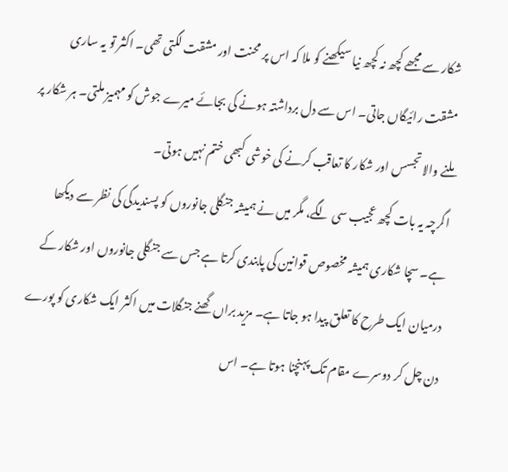شکار سے مجھے کچھ نہ کچھ نیا سیکھنے کو ملا کہ اس پر محنت اور مشقت لگتی تھی۔ اکثر تو یہ ساری مشقت رائیگاں جاتی۔ اس سے دل برداشتہ ہونے کی بجائے میرے جوش کو مہمیز ملتی۔ ہر شکار پر ملنے والا تجسس اور شکار کا تعاقب کرنے کی خوشی کبھی ختم نہیں ہوتی۔
اگرچہ یہ بات کچھ عجیب سی لگے، مگر میں نے ہمیشہ جنگلی جانوروں کو پسندیدگی کی نظر سے دیکھا ہے۔ سچا شکاری ہمیشہ مخصوص قوانین کی پابندی کرتا ہے جس سے جنگلی جانوروں اور شکار کے درمیان ایک طرح کا تعلق پیدا ہو جاتا ہے۔ مزید براں گھنے جنگلات میں اکثر ایک شکاری کو پورے دن چل کر دوسرے مقام تک پہنچنا ہوتا ہے۔ اس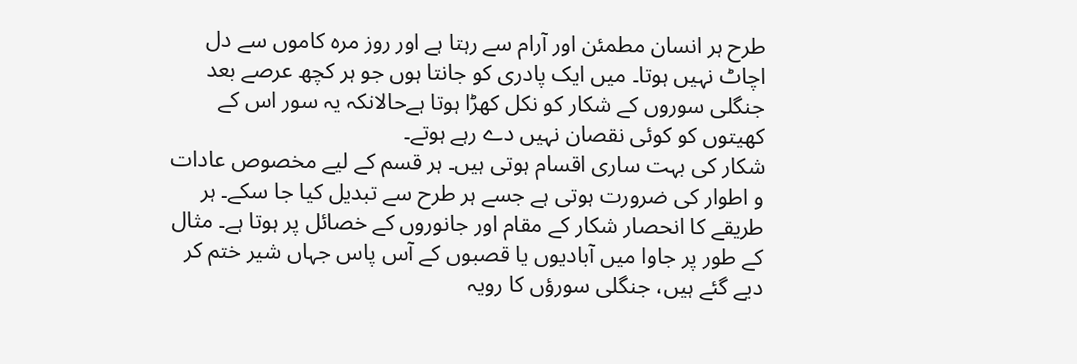طرح ہر انسان مطمئن اور آرام سے رہتا ہے اور روز مرہ کاموں سے دل اچاٹ نہیں ہوتا۔ میں ایک پادری کو جانتا ہوں جو ہر کچھ عرصے بعد جنگلی سوروں کے شکار کو نکل کھڑا ہوتا ہےحالانکہ یہ سور اس کے کھیتوں کو کوئی نقصان نہیں دے رہے ہوتے۔
شکار کی بہت ساری اقسام ہوتی ہیں۔ ہر قسم کے لیے مخصوص عادات و اطوار کی ضرورت ہوتی ہے جسے ہر طرح سے تبدیل کیا جا سکے۔ ہر طریقے کا انحصار شکار کے مقام اور جانوروں کے خصائل پر ہوتا ہے۔ مثال کے طور پر جاوا میں آبادیوں یا قصبوں کے آس پاس جہاں شیر ختم کر دیے گئے ہیں، جنگلی سورؤں کا رویہ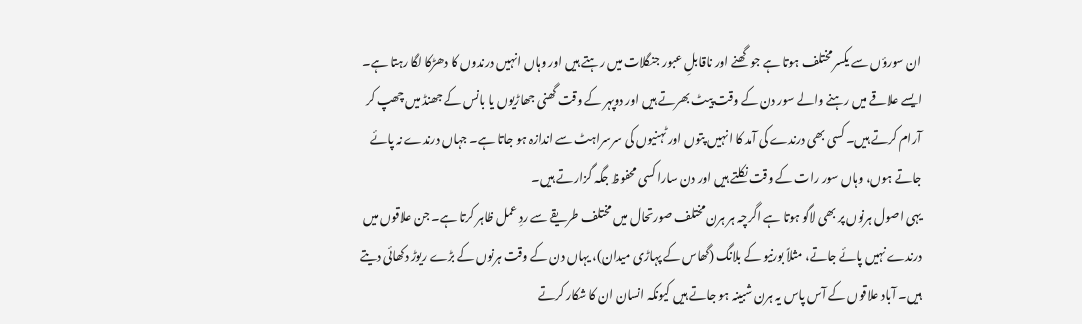ان سورؤں سے یکسر مختلف ہوتا ہے جو گھنے اور ناقابلِ عبور جنگلات میں رہتے ہیں اور وہاں انہیں درندوں کا دھڑکا لگا رہتا ہے۔ ایسے علاقے میں رہنے والے سور دن کے وقت پیٹ بھرتے ہیں اور دوپہر کے وقت گھنی جھاڑیوں یا بانس کے جھنڈ میں چھپ کر آرام کرتے ہیں۔ کسی بھی درندے کی آمد کا انہیں پتوں اور ٹہنیوں کی سرسراہٹ سے اندازہ ہو جاتا ہے۔ جہاں درندے نہ پائے جاتے ہوں، وہاں سور رات کے وقت نکلتے ہیں اور دن سارا کسی محفوظ جگہ گزارتے ہیں۔
یہی اصول ہرنوں پر بھی لاگو ہوتا ہے اگرچہ ہر ہرن مختلف صورتحال میں مختلف طریقے سے ردِ عمل ظاہر کرتا ہے۔ جن علاقوں میں درندے نہیں پائے جاتے، مثلاً بورنیو کے بلانگ (گھاس کے پہاڑی میدان)، یہاں دن کے وقت ہرنوں کے بڑے ریوڑ دکھائی دیتے ہیں۔ آباد علاقوں کے آس پاس یہ ہرن شبینہ ہو جاتے ہیں کیونکہ انسان ان کا شکار کرتے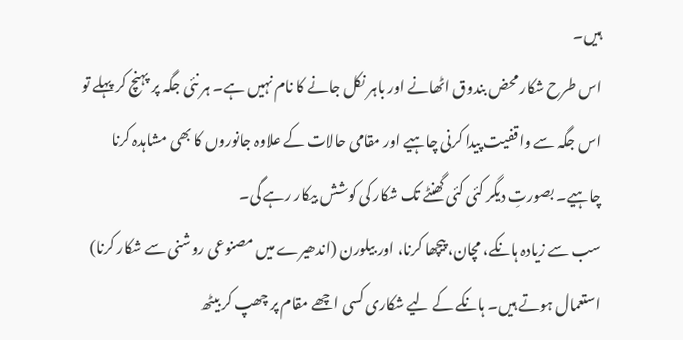ہیں۔
اس طرح شکار محض بندوق اٹھانے اور باہر نکل جانے کا نام نہیں ہے۔ ہر نئی جگہ پر پہنچ کر پہلے تو اس جگہ سے واقفیت پیدا کرنی چاہیے اور مقامی حالات کے علاوہ جانوروں کا بھی مشاہدہ کرنا چاہیے۔ بصورتِ دیگر کئی کئی گھنٹے تک شکار کی کوشش بیکار رہے گی۔
سب سے زیادہ ہانکے، مچان، پیچھا کرنا، اور بیلورن (اندھیرے میں مصنوعی روشنی سے شکار کرنا) استعمال ہوتے ہیں۔ ہانکے کے لیے شکاری کسی اچھے مقام پر چھپ کر بیٹھ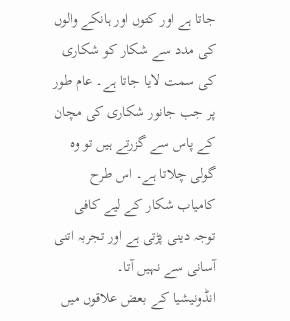جاتا ہے اور کتوں اور ہانکے والوں کی مدد سے شکار کو شکاری کی سمت لایا جاتا ہے۔ عام طور پر جب جانور شکاری کی مچان کے پاس سے گزرتے ہیں تو وہ گولی چلاتا ہے۔ اس طرح کامیاب شکار کے لیے کافی توجہ دینی پڑتی ہے اور تجربہ اتنی آسانی سے نہیں آتا۔
انڈونیشیا کے بعض علاقوں میں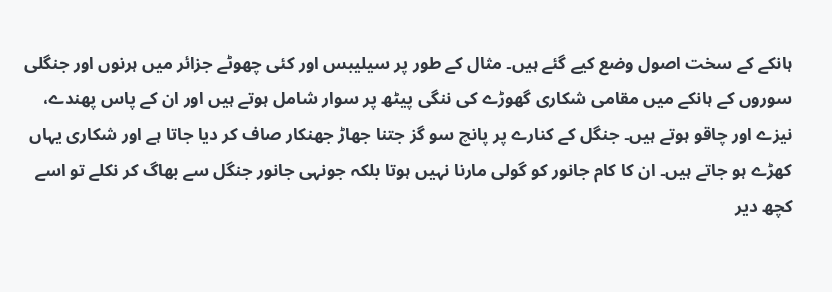ہانکے کے سخت اصول وضع کیے گئے ہیں۔ مثال کے طور پر سیلیبس اور کئی چھوٹے جزائر میں ہرنوں اور جنگلی سوروں کے ہانکے میں مقامی شکاری گھوڑے کی ننگی پیٹھ پر سوار شامل ہوتے ہیں اور ان کے پاس پھندے، نیزے اور چاقو ہوتے ہیں۔ جنگل کے کنارے پر پانچ سو گز جتنا جھاڑ جھنکار صاف کر دیا جاتا ہے اور شکاری یہاں کھڑے ہو جاتے ہیں۔ ان کا کام جانور کو گولی مارنا نہیں ہوتا بلکہ جونہی جانور جنگل سے بھاگ کر نکلے تو اسے کچھ دیر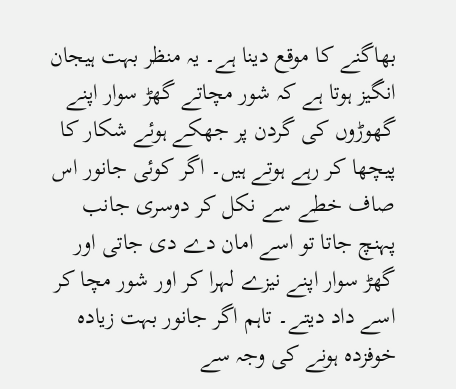بھاگنے کا موقع دینا ہے۔ یہ منظر بہت ہیجان انگیز ہوتا ہے کہ شور مچاتے گھڑ سوار اپنے گھوڑوں کی گردن پر جھکے ہوئے شکار کا پیچھا کر رہے ہوتے ہیں۔ اگر کوئی جانور اس صاف خطے سے نکل کر دوسری جانب پہنچ جاتا تو اسے امان دے دی جاتی اور گھڑ سوار اپنے نیزے لہرا کر اور شور مچا کر اسے داد دیتے۔ تاہم اگر جانور بہت زیادہ خوفزدہ ہونے کی وجہ سے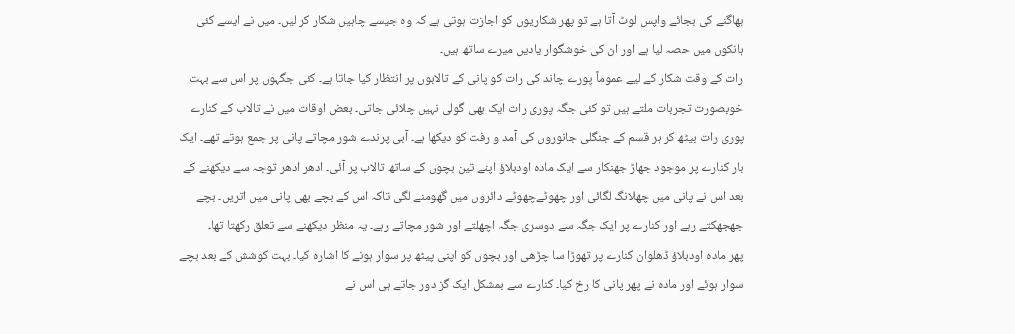بھاگنے کی بجائے واپس لوٹ آتا ہے تو پھر شکاریوں کو اجازت ہوتی ہے کہ وہ جیسے چاہیں شکار کر لیں۔ میں نے ایسے کئی ہانکوں میں حصہ لیا ہے اور ان کی خوشگوار یادیں میرے ساتھ ہیں۔
رات کے وقت شکار کے لیے عموماً پورے چاند کی رات کو پانی کے تالابوں پر انتظار کیا جاتا ہے۔ کئی جگہوں پر اس سے بہت خوبصورت تجربات ملتے ہیں تو کئی جگہ پوری رات ایک بھی گولی نہیں چلائی جاتی۔ بعض اوقات میں نے تالاب کے کنارے پوری رات بیٹھ کر ہر قسم کے جنگلی جانوروں کی آمد و رفت کو دیکھا ہے۔ آبی پرندے شور مچاتے پانی پر جمع ہوتے تھے۔ ایک بار کنارے پر موجود جھاڑ جھنکار سے ایک مادہ اودبلاؤ اپنے تین بچوں کے ساتھ تالاب پر آئی۔ ادھر ادھر توجہ سے دیکھنے کے بعد اس نے پانی میں چھلانگ لگائی اور چھوٹےچھوٹے دائروں میں گھومنے لگی تاکہ اس کے بچے بھی پانی میں اتریں۔ بچے جھجھکتے رہے اور کنارے پر ایک جگہ سے دوسری جگہ اچھلتے اور شور مچاتے رہے۔ یہ منظر دیکھنے سے تعلق رکھتا تھا۔
پھر مادہ اودبلاؤ ڈھلوان کنارے پر تھوڑا سا چڑھی اور بچوں کو اپنی پیٹھ پر سوار ہونے کا اشارہ کیا۔ بہت کوشش کے بعد بچے سوار ہوئے اور مادہ نے پھر پانی کا رخ کیا۔ کنارے سے بمشکل ایک گز دور جاتے ہی اس نے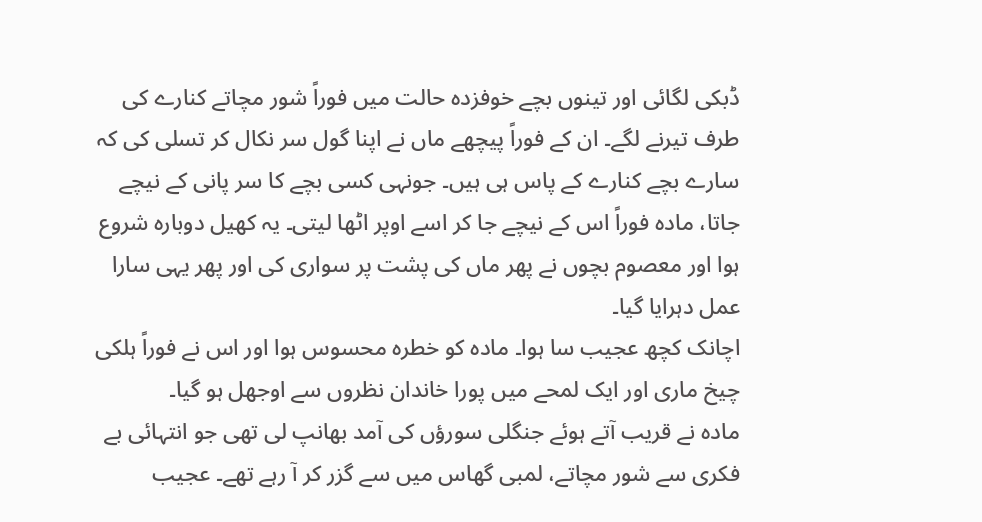ڈبکی لگائی اور تینوں بچے خوفزدہ حالت میں فوراً شور مچاتے کنارے کی طرف تیرنے لگے۔ ان کے فوراً پیچھے ماں نے اپنا گول سر نکال کر تسلی کی کہ سارے بچے کنارے کے پاس ہی ہیں۔ جونہی کسی بچے کا سر پانی کے نیچے جاتا، مادہ فوراً اس کے نیچے جا کر اسے اوپر اٹھا لیتی۔ یہ کھیل دوبارہ شروع ہوا اور معصوم بچوں نے پھر ماں کی پشت پر سواری کی اور پھر یہی سارا عمل دہرایا گیا۔
اچانک کچھ عجیب سا ہوا۔ مادہ کو خطرہ محسوس ہوا اور اس نے فوراً ہلکی چیخ ماری اور ایک لمحے میں پورا خاندان نظروں سے اوجھل ہو گیا۔
مادہ نے قریب آتے ہوئے جنگلی سورؤں کی آمد بھانپ لی تھی جو انتہائی بے فکری سے شور مچاتے، لمبی گھاس میں سے گزر کر آ رہے تھے۔ عجیب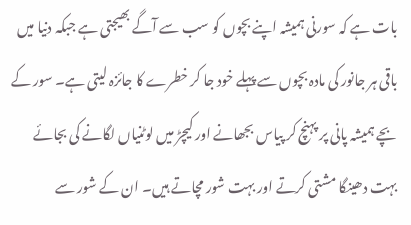بات ہے کہ سورنی ہمیشہ اپنے بچوں کو سب سے آگے بھیجتی ہے جبکہ دنیا میں باقی ہر جانور کی مادہ بچوں سے پہلے خود جا کر خطرے کا جائزہ لیتی ہے۔ سور کے بچے ہمیشہ پانی پر پہنچ کر پیاس بجھانے اور کیچڑ میں لوٹنیاں لگانے کی بجائے بہت دھینگا مشتی کرتے اور بہت شور مچاتے ہیں۔ ان کے شور سے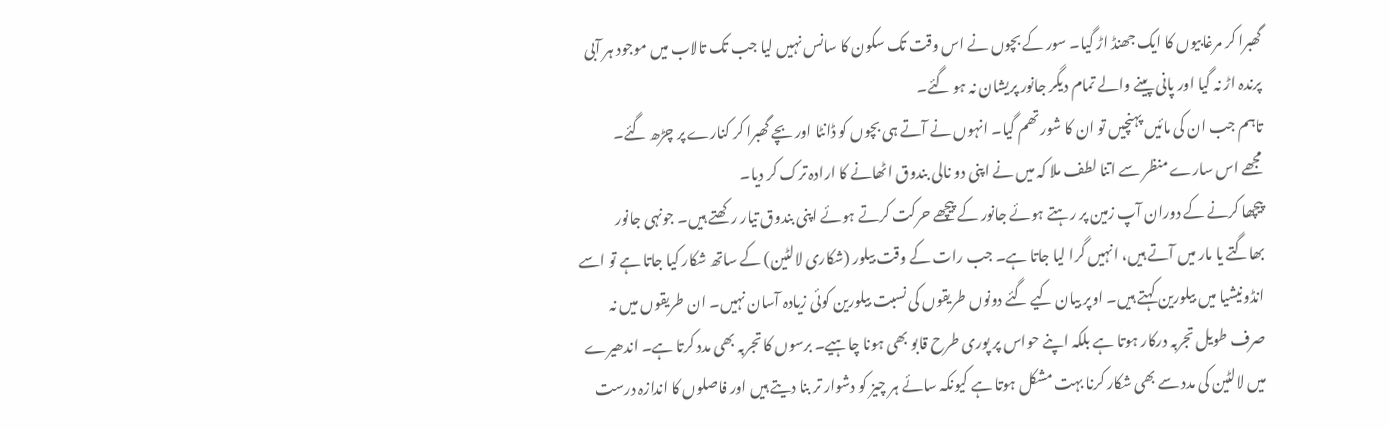گھبرا کر مرغابیوں کا ایک جھنڈ اڑ گیا۔ سور کے بچوں نے اس وقت تک سکون کا سانس نہیں لیا جب تک تالاب میں موجود ہر آبی پرندہ اڑ نہ گیا اور پانی پینے والے تمام دیگر جانور پریشان نہ ہو گئے۔
تاہم جب ان کی مائیں پہنچیں تو ان کا شور تھم گیا۔ انہوں نے آتے ہی بچوں کو ڈانٹا اور بچے گھبرا کر کنارے پر چڑھ گئے۔
مجھے اس سارے منظر سے اتنا لطف ملا کہ میں نے اپنی دو نالی بندوق اٹھانے کا ارادہ ترک کر دیا۔
پیچھا کرنے کے دوران آپ زمین پر رہتے ہوئے جانور کے پیچھے حرکت کرتے ہوئے اپنی بندوق تیار رکھتے ہیں۔ جونہی جانور بھاگتے یا مار میں آتے ہیں، انہیں گرا لیا جاتا ہے۔ جب رات کے وقت بیلور (شکاری لالٹین) کے ساتھ شکار کیا جاتا ہے تو اسے انڈونیشیا میں بیلورین کہتے ہیں۔ اوپر بیان کیے گئے دونوں طریقوں کی نسبت بیلورین کوئی زیادہ آسان نہیں۔ ان طریقوں میں نہ صرف طویل تجربہ درکار ہوتا ہے بلکہ اپنے حواس پر پوری طرح قابو بھی ہونا چاہیے۔ برسوں کا تجربہ بھی مدد کرتا ہے۔ اندھیرے میں لالٹین کی مدد سے بھی شکار کرنا بہت مشکل ہوتا ہے کیونکہ سائے ہر چیز کو دشوار تر بنا دیتے ہیں اور فاصلوں کا اندازہ درست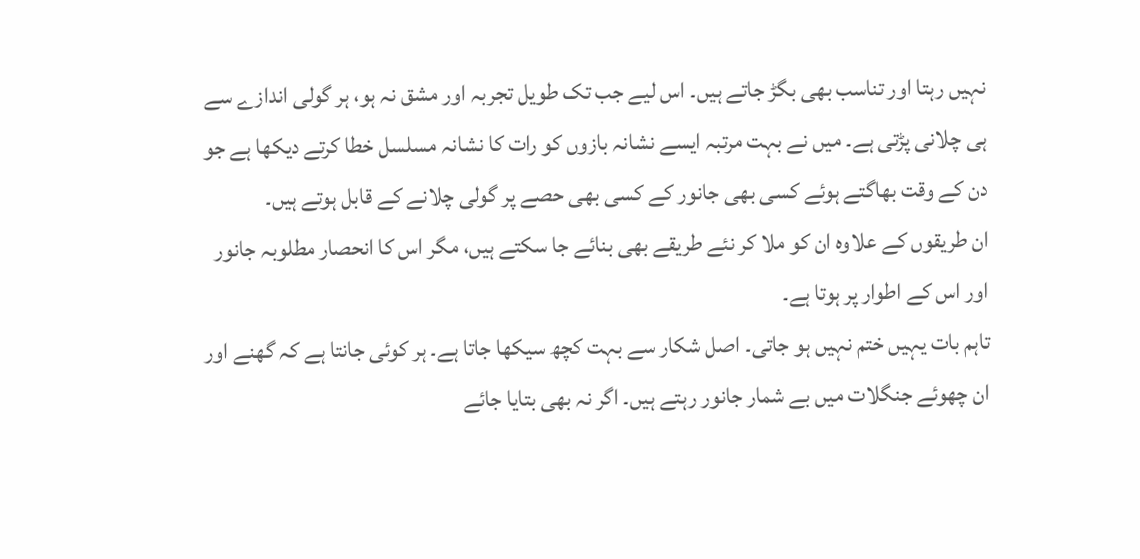نہیں رہتا اور تناسب بھی بگڑ جاتے ہیں۔ اس لیے جب تک طویل تجربہ اور مشق نہ ہو، ہر گولی اندازے سے ہی چلانی پڑتی ہے۔ میں نے بہت مرتبہ ایسے نشانہ بازوں کو رات کا نشانہ مسلسل خطا کرتے دیکھا ہے جو دن کے وقت بھاگتے ہوئے کسی بھی جانور کے کسی بھی حصے پر گولی چلانے کے قابل ہوتے ہیں۔
ان طریقوں کے علاوہ ان کو ملا کر نئے طریقے بھی بنائے جا سکتے ہیں، مگر اس کا انحصار مطلوبہ جانور اور اس کے اطوار پر ہوتا ہے۔
تاہم بات یہیں ختم نہیں ہو جاتی۔ اصل شکار سے بہت کچھ سیکھا جاتا ہے۔ ہر کوئی جانتا ہے کہ گھنے اور ان چھوئے جنگلات میں بے شمار جانور رہتے ہیں۔ اگر نہ بھی بتایا جائے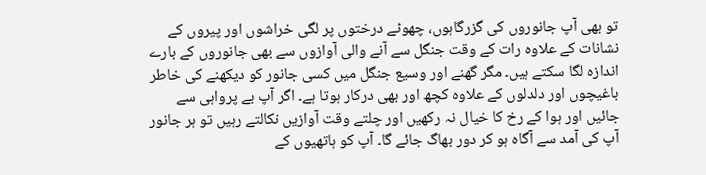تو بھی آپ جانوروں کی گزرگاہوں، چھوٹے درختوں پر لگی خراشوں اور پیروں کے نشانات کے علاوہ رات کے وقت جنگل سے آنے والی آوازوں سے بھی جانوروں کے بارے اندازہ لگا سکتے ہیں۔ مگر گھنے اور وسیع جنگل میں کسی جانور کو دیکھنے کی خاطر باغیچوں اور دلدلوں کے علاوہ کچھ اور بھی درکار ہوتا ہے۔ اگر آپ بے پرواہی سے جائیں اور ہوا کے رخ کا خیال نہ رکھیں اور چلتے وقت آوازیں نکالتے رہیں تو ہر جانور آپ کی آمد سے آگاہ ہو کر دور بھاگ جائے گا۔ آپ کو ہاتھیوں کے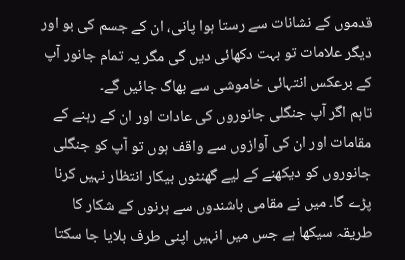قدموں کے نشانات سے رستا ہوا پانی، ان کے جسم کی بو اور دیگر علامات تو بہت دکھائی دیں گی مگر یہ تمام جانور آپ کے برعکس انتہائی خاموشی سے بھاگ جائیں گے۔
تاہم اگر آپ جنگلی جانوروں کی عادات اور ان کے رہنے کے مقامات اور ان کی آوازوں سے واقف ہوں تو آپ کو جنگلی جانوروں کو دیکھنے کے لیے گھنٹوں بیکار انتظار نہیں کرنا پڑے گا۔ میں نے مقامی باشندوں سے ہرنوں کے شکار کا طریقہ سیکھا ہے جس میں انہیں اپنی طرف بلایا جا سکتا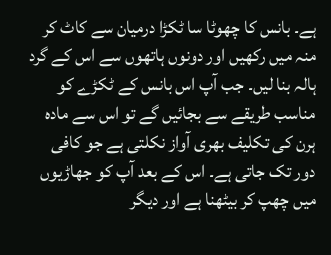ہے۔ بانس کا چھوٹا سا ٹکڑا درمیان سے کاٹ کر منہ میں رکھیں اور دونوں ہاتھوں سے اس کے گرد ہالہ بنا لیں۔ جب آپ اس بانس کے ٹکڑے کو مناسب طریقے سے بجائیں گے تو اس سے مادہ ہرن کی تکلیف بھری آواز نکلتی ہے جو کافی دور تک جاتی ہے۔ اس کے بعد آپ کو جھاڑیوں میں چھپ کر بیٹھنا ہے اور دیگر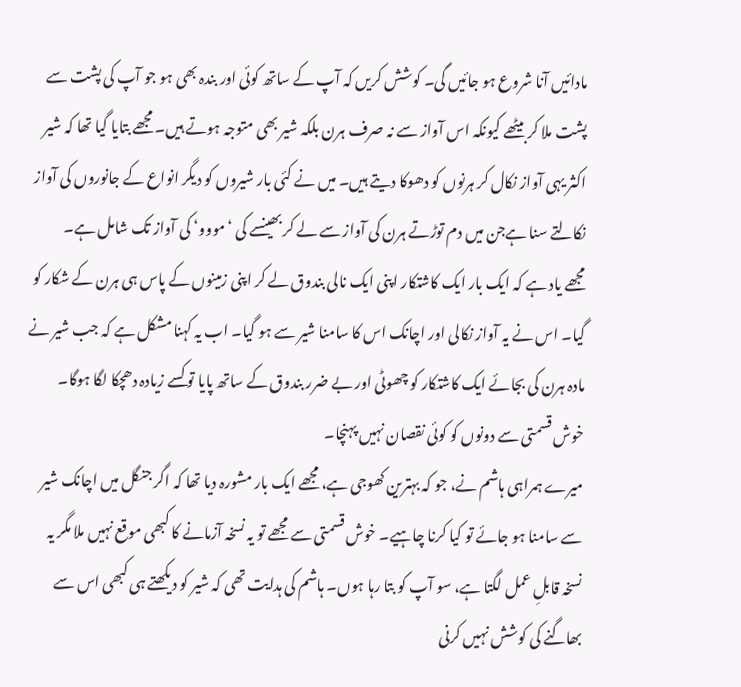مادائیں آنا شروع ہو جائیں گی۔ کوشش کریں کہ آپ کے ساتھ کوئی اور بندہ بھی ہو جو آپ کی پشت سے پشت ملا کر بیٹھے کیونکہ اس آواز سے نہ صرف ہرن بلکہ شیر بھی متوجہ ہوتے ہیں۔ مجھے بتایا گیا تھا کہ شیر اکثر یہی آواز نکال کر ہرنوں کو دھوکا دیتے ہیں۔ میں نے کئی بار شیروں کو دیگر انواع کے جانوروں کی آواز نکالتے سنا ہےجن میں دم توڑتے ہرن کی آواز سے لے کر بھینسے کی ‘مووو‘ کی آواز تک شامل ہے۔
مجھے یاد ہے کہ ایک بار ایک کاشتکار اپنی ایک نالی بندوق لے کر اپنی زمینوں کے پاس ہی ہرن کے شکار کو گیا۔ اس نے یہ آواز نکالی اور اچانک اس کا سامنا شیر سے ہو گیا۔ اب یہ کہنا مشکل ہے کہ جب شیر نے مادہ ہرن کی بجائے ایک کاشتکار کو چھوٹی اور بے ضرر بندوق کے ساتھ پایا تو کسے زیادہ دھچکا لگا ہوگا۔ خوش قسمتی سے دونوں کو کوئی نقصان نہیں پہنچا۔
میرے ہمراہی ہاشم نے، جو کہ بہترین کھوجی ہے، مجھے ایک بار مشورہ دیا تھا کہ اگر جنگل میں اچانک شیر سے سامنا ہو جائے تو کیا کرنا چاہیے۔ خوش قسمتی سے مجھے تو یہ نسخہ آزمانے کا کبھی موقع نہیں ملا مگر یہ نسخہ قابلِ عمل لگتا ہے، سو آپ کو بتا رہا ہوں۔ ہاشم کی ہدایت تھی کہ شیر کو دیکھتے ہی کبھی اس سے بھاگنے کی کوشش نہیں کرنی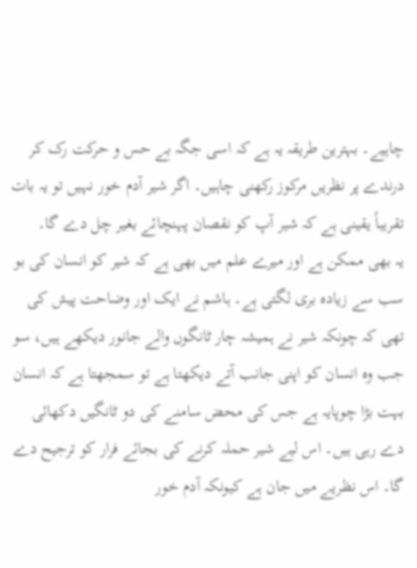چاہیے۔ بہترین طریقہ یہ ہے کہ اسی جگہ بے حس و حرکت رک کر درندے پر نظریں مرکوز رکھنی چاہیں۔ اگر شیر آدم خور نہیں تو یہ بات تقریباً یقینی ہے کہ شیر آپ کو نقصان پہنچائے بغیر چل دے گا۔
یہ بھی ممکن ہے اور میرے علم میں بھی ہے کہ شیر کو انسان کی بو سب سے زیادہ بری لگتی ہے۔ ہاشم نے ایک اور وضاحت پیش کی تھی کہ چونکہ شیر نے ہمیشہ چار ٹانگوں والے جانور دیکھے ہیں، سو جب وہ انسان کو اپنی جانب آتے دیکھتا ہے تو سمجھتا ہے کہ انسان بہت بڑا چوپایہ ہے جس کی محض سامنے کی دو ٹانگیں دکھائی دے رہی ہیں۔ اس لیے شیر حملہ کرنے کی بجائے فرار کو ترجیح دے گا۔ اس نظریے میں جان ہے کیونکہ آدم خور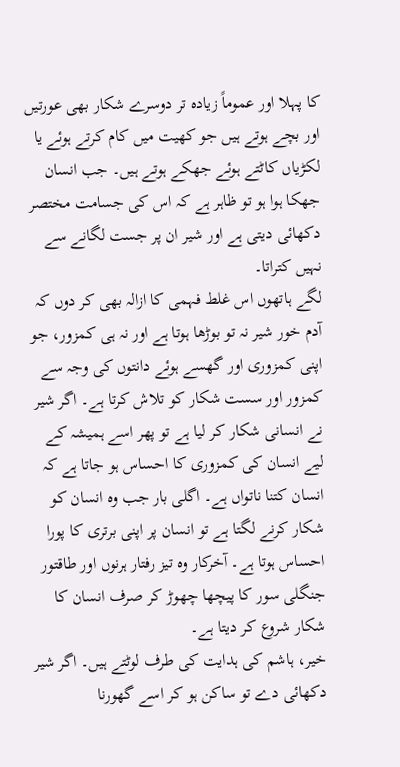کا پہلا اور عموماً زیادہ تر دوسرے شکار بھی عورتیں اور بچے ہوتے ہیں جو کھیت میں کام کرتے ہوئے یا لکڑیاں کاٹتے ہوئے جھکے ہوتے ہیں۔ جب انسان جھکا ہوا ہو تو ظاہر ہے کہ اس کی جسامت مختصر دکھائی دیتی ہے اور شیر ان پر جست لگانے سے نہیں کتراتا۔
لگے ہاتھوں اس غلط فہمی کا ازالہ بھی کر دوں کہ آدم خور شیر نہ تو بوڑھا ہوتا ہے اور نہ ہی کمزور، جو اپنی کمزوری اور گھسے ہوئے دانتوں کی وجہ سے کمزور اور سست شکار کو تلاش کرتا ہے۔ اگر شیر نے انسانی شکار کر لیا ہے تو پھر اسے ہمیشہ کے لیے انسان کی کمزوری کا احساس ہو جاتا ہے کہ انسان کتنا ناتواں ہے۔ اگلی بار جب وہ انسان کو شکار کرنے لگتا ہے تو انسان پر اپنی برتری کا پورا احساس ہوتا ہے۔ آخرکار وہ تیز رفتار ہرنوں اور طاقتور جنگلی سور کا پیچھا چھوڑ کر صرف انسان کا شکار شروع کر دیتا ہے۔
خیر، ہاشم کی ہدایت کی طرف لوٹتے ہیں۔ اگر شیر دکھائی دے تو ساکن ہو کر اسے گھورنا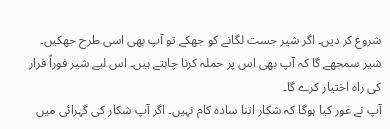شروع کر دیں۔ اگر شیر جست لگانے کو جھکے تو آپ بھی اسی طرح جھکیں۔ شیر سمجھے گا کہ آپ بھی اس پر حملہ کرنا چاہتے ہیں۔ اس لیے شیر فوراً فرار کی راہ اختیار کرے گا۔
آپ نے غور کیا ہوگا کہ شکار اتنا سادہ کام نہیں۔ اگر آپ شکار کی گہرائی میں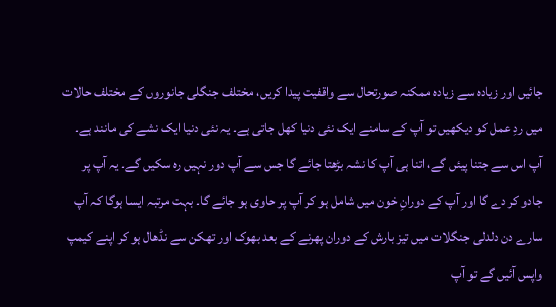جائیں اور زیادہ سے زیادہ ممکنہ صورتحال سے واقفیت پیدا کریں، مختلف جنگلی جانوروں کے مختلف حالات میں ردِ عمل کو دیکھیں تو آپ کے سامنے ایک نئی دنیا کھل جاتی ہے۔ یہ نئی دنیا ایک نشے کی مانند ہے۔ آپ اس سے جتنا پیئں گے، اتنا ہی آپ کا نشہ بڑھتا جائے گا جس سے آپ دور نہیں رہ سکیں گے۔ یہ آپ پر جادو کر دے گا اور آپ کے دورانِ خون میں شامل ہو کر آپ پر حاوی ہو جائے گا۔ بہت مرتبہ ایسا ہوگا کہ آپ سارے دن دلدلی جنگلات میں تیز بارش کے دوران پھرنے کے بعد بھوک اور تھکن سے نڈھال ہو کر اپنے کیمپ واپس آئیں گے تو آپ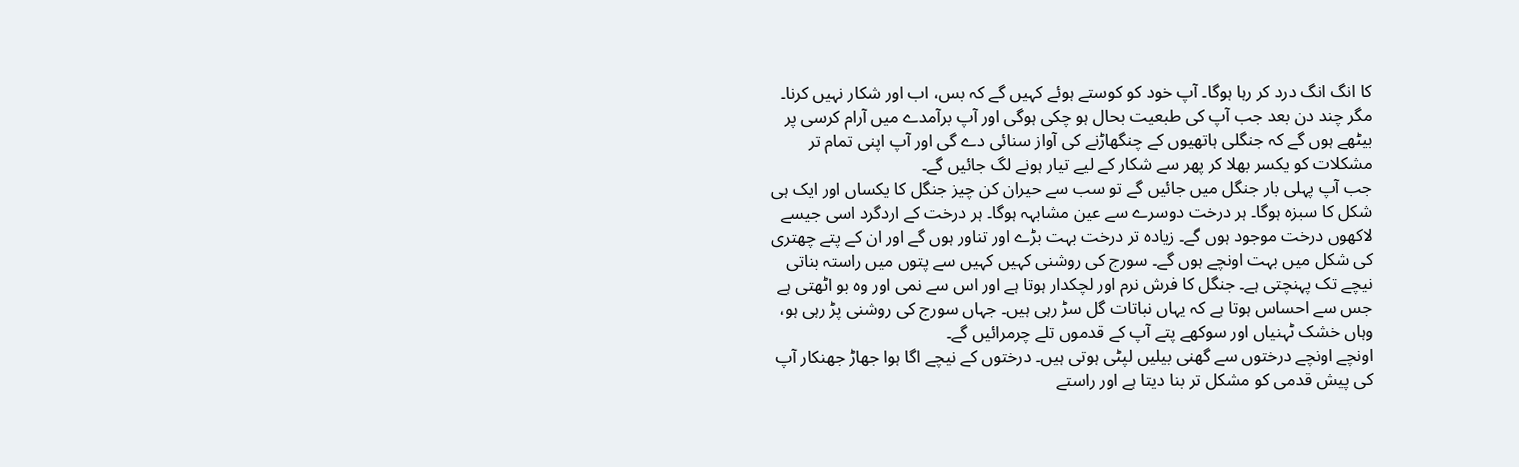کا انگ انگ درد کر رہا ہوگا۔ آپ خود کو کوستے ہوئے کہیں گے کہ بس، اب اور شکار نہیں کرنا۔ مگر چند دن بعد جب آپ کی طبعیت بحال ہو چکی ہوگی اور آپ برآمدے میں آرام کرسی پر بیٹھے ہوں گے کہ جنگلی ہاتھیوں کے چنگھاڑنے کی آواز سنائی دے گی اور آپ اپنی تمام تر مشکلات کو یکسر بھلا کر پھر سے شکار کے لیے تیار ہونے لگ جائیں گے۔
جب آپ پہلی بار جنگل میں جائیں گے تو سب سے حیران کن چیز جنگل کا یکساں اور ایک ہی شکل کا سبزہ ہوگا۔ ہر درخت دوسرے سے عین مشابہہ ہوگا۔ ہر درخت کے اردگرد اسی جیسے لاکھوں درخت موجود ہوں گے۔ زیادہ تر درخت بہت بڑے اور تناور ہوں گے اور ان کے پتے چھتری کی شکل میں بہت اونچے ہوں گے۔ سورج کی روشنی کہیں کہیں سے پتوں میں راستہ بناتی نیچے تک پہنچتی ہے۔ جنگل کا فرش نرم اور لچکدار ہوتا ہے اور اس سے نمی اور وہ بو اٹھتی ہے جس سے احساس ہوتا ہے کہ یہاں نباتات گل سڑ رہی ہیں۔ جہاں سورج کی روشنی پڑ رہی ہو، وہاں خشک ٹہنیاں اور سوکھے پتے آپ کے قدموں تلے چرمرائیں گے۔
اونچے اونچے درختوں سے گھنی بیلیں لپٹی ہوتی ہیں۔ درختوں کے نیچے اگا ہوا جھاڑ جھنکار آپ کی پیش قدمی کو مشکل تر بنا دیتا ہے اور راستے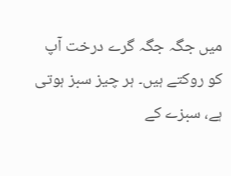میں جگہ جگہ گرے درخت آپ کو روکتے ہیں۔ ہر چیز سبز ہوتی ہے، سبزے کے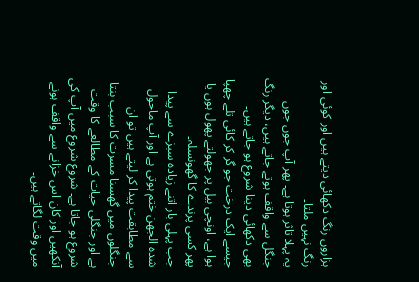ہزاروں رنگ دکھائی دیتے ہیں اور کوئی اور رنگ نہیں ملتا۔
یہ پہلا تاثر ہوتا ہے۔ پھر آپ جوں جوں جنگل سے واقف ہوتے جاتے ہیں، دیگر رنگ بھی دکھائی دینا شروع ہو جاتے ہیں۔ جیسے ایک درخت جو گر کر کائی تلے چھپا ہوا ہے، اونچی بیل پر جھولتے پھول ہوں یا پھر کسی پرندے کا گھونسلہ۔
جب پہلی بار اتنے زیادہ سبزے سے پیدا شدہ الجھن ختم ہوتی ہے اور آپ ماحول سے مطابقت پیدا کر لیتے ہیں تو ان جنگلوں میں گھسنا مسرت کا سبب بنتا ہے اور جنگلی حیات کے مطالعے کا وقت شروع ہو جاتا ہے۔ شروع شروع میں آپ کی آنکھیں اور کان اس خزانے سے واقف ہونے میں وقت لگاتے ہیں۔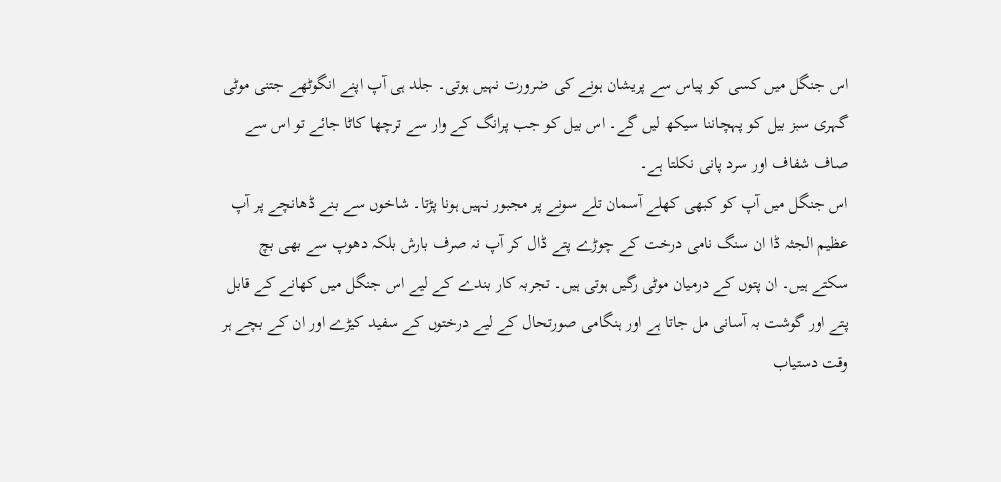اس جنگل میں کسی کو پیاس سے پریشان ہونے کی ضرورت نہیں ہوتی۔ جلد ہی آپ اپنے انگوٹھے جتنی موٹی گہری سبز بیل کو پہچاننا سیکھ لیں گے۔ اس بیل کو جب پرانگ کے وار سے ترچھا کاٹا جائے تو اس سے صاف شفاف اور سرد پانی نکلتا ہے۔
اس جنگل میں آپ کو کبھی کھلے آسمان تلے سونے پر مجبور نہیں ہونا پڑتا۔ شاخوں سے بنے ڈھانچے پر آپ عظیم الجثہ ڈا ان سنگ نامی درخت کے چوڑے پتے ڈال کر آپ نہ صرف بارش بلکہ دھوپ سے بھی بچ سکتے ہیں۔ ان پتوں کے درمیان موٹی رگیں ہوتی ہیں۔ تجربہ کار بندے کے لیے اس جنگل میں کھانے کے قابل پتے اور گوشت بہ آسانی مل جاتا ہے اور ہنگامی صورتحال کے لیے درختوں کے سفید کیڑے اور ان کے بچے ہر وقت دستیاب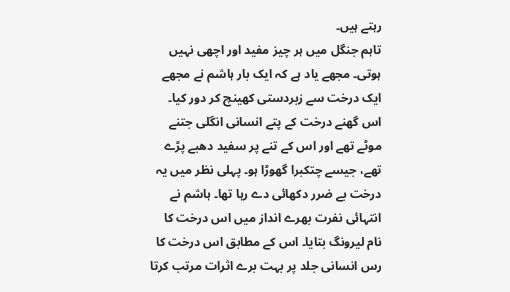رہتے ہیں۔
تاہم جنگل میں ہر چیز مفید اور اچھی نہیں ہوتی۔ مجھے یاد ہے کہ ایک بار ہاشم نے مجھے ایک درخت سے زبردستی کھینچ کر دور کیا۔ اس گھنے درخت کے پتے انسانی انگلی جتنے موٹے تھے اور اس کے تنے پر سفید دھبے پڑے تھے، جیسے چتکبرا گھوڑا ہو۔ پہلی نظر میں یہ درخت بے ضرر دکھائی دے رہا تھا۔ ہاشم نے انتہائی نفرت بھرے انداز میں اس درخت کا نام لیرونگ بتایا۔ اس کے مطابق اس درخت کا رس انسانی جلد پر بہت برے اثرات مرتب کرتا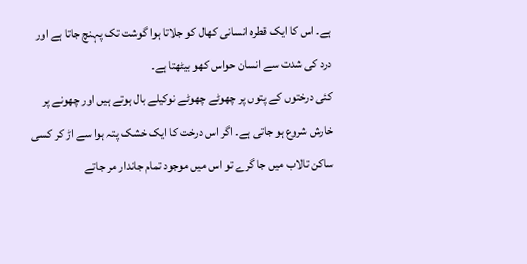ہے۔ اس کا ایک قطرہ انسانی کھال کو جلاتا ہوا گوشت تک پہنچ جاتا ہے اور درد کی شدت سے انسان حواس کھو بیٹھتا ہے۔
کئی درختوں کے پتوں پر چھوٹے چھوٹے نوکیلے بال ہوتے ہیں اور چھونے پر خارش شروع ہو جاتی ہے۔ اگر اس درخت کا ایک خشک پتہ ہوا سے اڑ کر کسی ساکن تالاب میں جا گرے تو اس میں موجود تمام جاندار مر جاتے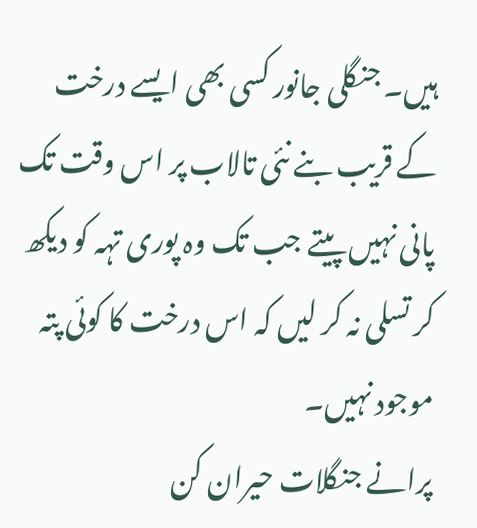ہیں۔ جنگلی جانور کسی بھی ایسے درخت کے قریب بنے نئی تالاب پر اس وقت تک پانی نہیں پیتے جب تک وہ پوری تہہ کو دیکھ کر تسلی نہ کر لیں کہ اس درخت کا کوئی پتہ موجود نہیں۔
پرانے جنگلات حیران کن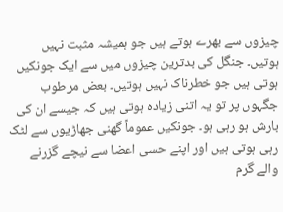چیزوں سے بھرے ہوتے ہیں جو ہمیشہ مثبت نہیں ہوتیں۔ جنگل کی بدترین چیزوں میں سے ایک جونکیں ہوتی ہیں جو خطرناک نہیں ہوتیں۔ بعض مرطوب جگہوں پر تو یہ اتنی زیادہ ہوتی ہیں کہ جیسے ان کی بارش ہو رہی ہو۔ جونکیں عموماً گھنی جھاڑیوں سے لٹک رہی ہوتی ہیں اور اپنے حسی اعضا سے نیچے گزرنے والے گرم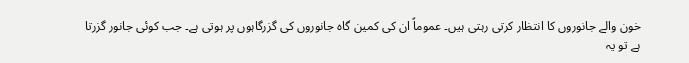خون والے جانوروں کا انتظار کرتی رہتی ہیں۔ عموماً ان کی کمین گاہ جانوروں کی گزرگاہوں پر ہوتی ہے۔ جب کوئی جانور گزرتا ہے تو یہ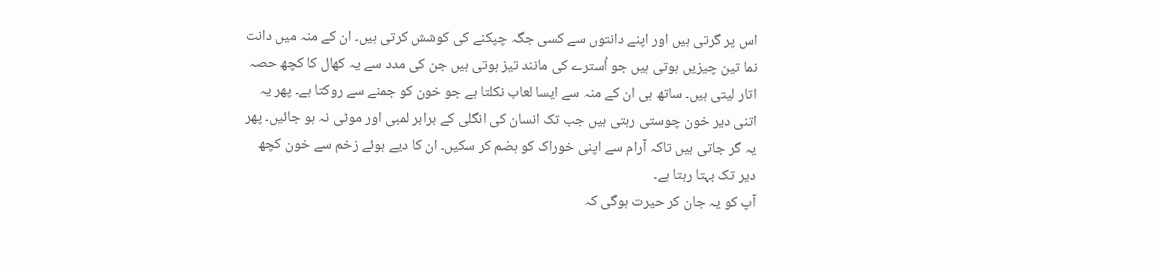اس پر گرتی ہیں اور اپنے دانتوں سے کسی جگہ چپکنے کی کوشش کرتی ہیں۔ ان کے منہ میں دانت نما تین چیزیں ہوتی ہیں جو اُسترے کی مانند تیز ہوتی ہیں جن کی مدد سے یہ کھال کا کچھ حصہ اتار لیتی ہیں۔ ساتھ ہی ان کے منہ سے ایسا لعاب نکلتا ہے جو خون کو جمنے سے روکتا ہے۔ پھر یہ اتنی دیر خون چوستی رہتی ہیں جب تک انسان کی انگلی کے برابر لمبی اور موٹی نہ ہو جائیں۔ پھر یہ گر جاتی ہیں تاکہ آرام سے اپنی خوراک کو ہضم کر سکیں۔ ان کا دیے ہوئے زخم سے خون کچھ دیر تک بہتا رہتا ہے۔
آپ کو یہ جان کر حیرت ہوگی کہ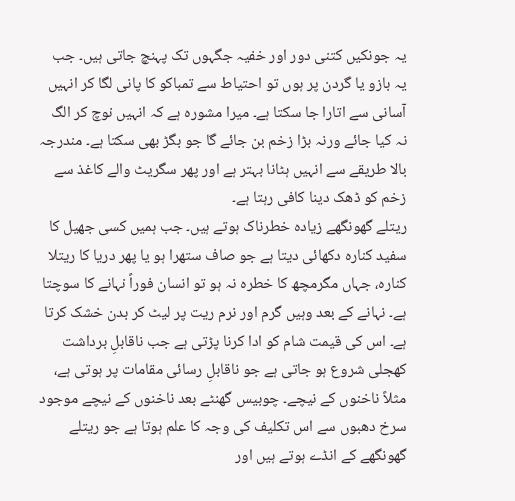یہ جونکیں کتنی دور اور خفیہ جگہوں تک پہنچ جاتی ہیں۔ جب یہ بازو یا گردن پر ہوں تو احتیاط سے تمباکو کا پانی لگا کر انہیں آسانی سے اتارا جا سکتا ہے۔ میرا مشورہ ہے کہ انہیں نوچ کر الگ نہ کیا جائے ورنہ بڑا زخم بن جائے گا جو بگڑ بھی سکتا ہے۔ مندرجہ بالا طریقے سے انہیں ہٹانا بہتر ہے اور پھر سگریٹ والے کاغذ سے زخم کو ڈھک دینا کافی رہتا ہے۔
ریتلے گھونگھے زیادہ خطرناک ہوتے ہیں۔ جب ہمیں کسی جھیل کا سفید کنارہ دکھائی دیتا ہے جو صاف ستھرا ہو یا پھر دریا کا ریتلا کنارہ، جہاں مگرمچھ کا خطرہ نہ ہو تو انسان فوراً نہانے کا سوچتا ہے۔ نہانے کے بعد وہیں گرم اور نرم ریت پر لیٹ کر بدن خشک کرتا ہے۔ اس کی قیمت شام کو ادا کرنا پڑتی ہے جب ناقابلِ برداشت کھجلی شروع ہو جاتی ہے جو ناقابلِ رسائی مقامات پر ہوتی ہے، مثلاً ناخنوں کے نیچے۔ چوبیس گھنٹے بعد ناخنوں کے نیچے موجود سرخ دھبوں سے اس تکلیف کی وجہ کا علم ہوتا ہے جو ریتلے گھونگھے کے انڈے ہوتے ہیں اور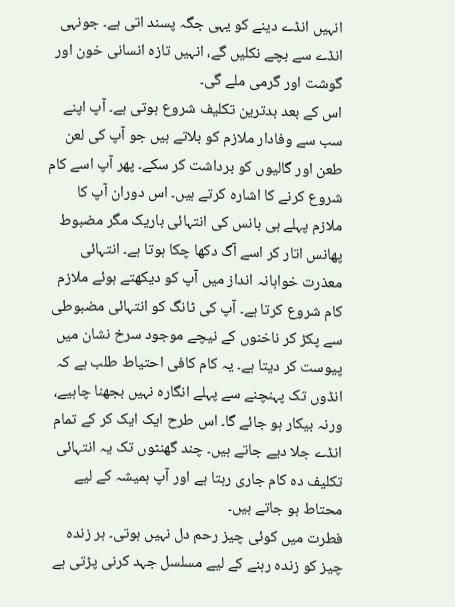انہیں انڈے دینے کو یہی جگہ پسند اتی ہے۔ جونہی انڈے سے بچے نکلیں گے، انہیں تازہ انسانی خون اور گوشت اور گرمی ملے گی۔
اس کے بعد بدترین تکلیف شروع ہوتی ہے۔ آپ اپنے سب سے وفادار ملازم کو بلاتے ہیں جو آپ کی لعن طعن اور گالیوں کو برداشت کر سکے۔ پھر آپ اسے کام شروع کرنے کا اشارہ کرتے ہیں۔ اس دوران آپ کا ملازم پہلے ہی بانس کی انتہائی باریک مگر مضبوط پھانس اتار کر اسے آگ دکھا چکا ہوتا ہے۔ انتہائی معذرت خواہانہ انداز میں آپ کو دیکھتے ہوئے ملازم کام شروع کرتا ہے۔ آپ کی ٹانگ کو انتہائی مضبوطی سے پکڑ کر ناخنوں کے نیچے موجود سرخ نشان میں پیوست کر دیتا ہے۔ یہ کام کافی احتیاط طلب ہے کہ انڈوں تک پہنچنے سے پہلے انگارہ نہیں بجھنا چاہیے، ورنہ بیکار ہو جائے گا۔ اس طرح ایک ایک کر کے تمام انڈے جلا دیے جاتے ہیں۔ چند گھنٹوں تک یہ انتہائی تکلیف دہ کام جاری رہتا ہے اور آپ ہمیشہ کے لیے محتاط ہو جاتے ہیں۔
فطرت میں کوئی چیز رحم دل نہیں ہوتی۔ ہر زندہ چیز کو زندہ رہنے کے لیے مسلسل جہد کرنی پڑتی ہے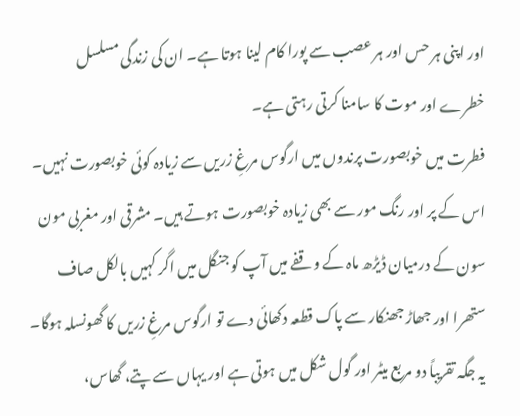اور اپنی ہر حس اور ہر عصب سے پورا کام لینا ہوتا ہے۔ ان کی زندگی مسلسل خطرے اور موت کا سامنا کرتی رہتی ہے۔
فطرت میں خوبصورت پرندوں میں ارگوس مرغِ زریں سے زیادہ کوئی خوبصورت نہیں۔ اس کے پر اور رنگ مور سے بھی زیادہ خوبصورت ہوتے ہیں۔ مشرقی اور مغربی مون سون کے درمیان ڈیڑھ ماہ کے وقفے میں آپ کو جنگل میں اگر کہیں بالکل صاف ستھرا اور جھاڑ جھنکار سے پاک قطعہ دکھائی دے تو ارگوس مرغِ زریں کا گھونسلہ ہوگا۔ یہ جگہ تقریباً دو مربع میٹر اور گول شکل میں ہوتی ہے اور یہاں سے پتے، گھاس،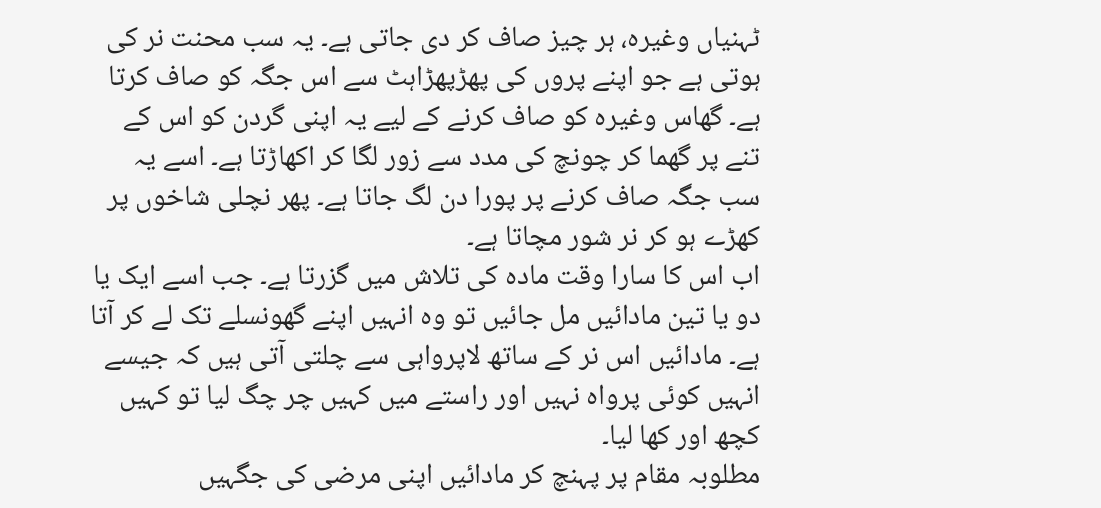ٹہنیاں وغیرہ، ہر چیز صاف کر دی جاتی ہے۔ یہ سب محنت نر کی ہوتی ہے جو اپنے پروں کی پھڑپھڑاہٹ سے اس جگہ کو صاف کرتا ہے۔ گھاس وغیرہ کو صاف کرنے کے لیے یہ اپنی گردن کو اس کے تنے پر گھما کر چونچ کی مدد سے زور لگا کر اکھاڑتا ہے۔ اسے یہ سب جگہ صاف کرنے پر پورا دن لگ جاتا ہے۔ پھر نچلی شاخوں پر کھڑے ہو کر نر شور مچاتا ہے۔
اب اس کا سارا وقت مادہ کی تلاش میں گزرتا ہے۔ جب اسے ایک یا دو یا تین مادائیں مل جائیں تو وہ انہیں اپنے گھونسلے تک لے کر آتا ہے۔ مادائیں اس نر کے ساتھ لاپرواہی سے چلتی آتی ہیں کہ جیسے انہیں کوئی پرواہ نہیں اور راستے میں کہیں چر چگ لیا تو کہیں کچھ اور کھا لیا۔
مطلوبہ مقام پر پہنچ کر مادائیں اپنی مرضی کی جگہیں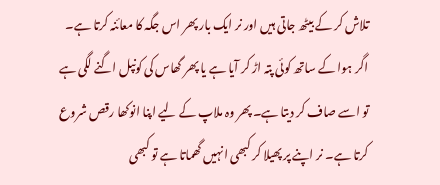تلاش کر کے بیٹھ جاتی ہیں اور نر ایک بار پھر اس جگہ کا معائنہ کرتا ہے۔ اگر ہوا کے ساتھ کوئی پتہ اڑ کر آیا ہے یا پھر گھاس کی کونپل اگنے لگی ہے تو اسے صاف کر دیتا ہے۔ پھر وہ ملاپ کے لیے اپنا انوکھا رقص شروع کرتا ہے۔ نر اپنے پر پھیلا کر کبھی انہیں گھماتا ہے تو کبھی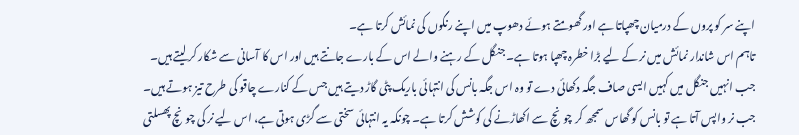اپنے سر کو پروں کے درمیان چھپاتا ہے اور گھومتے ہوئے دھوپ میں اپنے رنگوں کی نمائش کرتا ہے۔
تاہم اس شاندار نمائش میں نر کے لیے بڑا خطرہ چھپا ہوتا ہے۔ جنگل کے رہنے والے اس کے بارے جانتے ہیں اور اس کا آسانی سے شکار کر لیتے ہیں۔ جب انہیں جنگل میں کہیں ایسی صاف جگہ دکھائی دے تو وہ اس جگہ بانس کی انتہائی باریک پٹی گاڑ دیتے ہیں جس کے کنارے چاقو کی طرح تیز ہوتے ہیں۔ جب نر واپس آتا ہے تو بانس کو گھاس سمجھ کر چونچ سے اکھاڑنے کی کوشش کرتا ہے۔ چونکہ یہ انتہائی سختی سے گڑی ہوتی ہے، اس لیے نر کی چونچ پھسلتی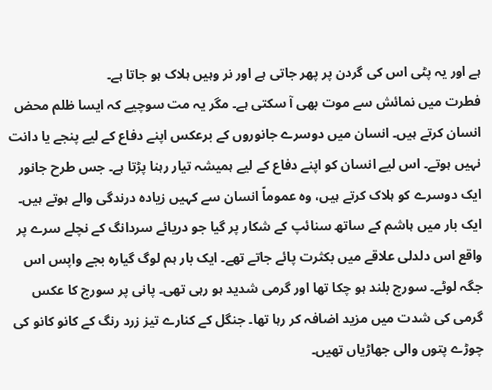ہے اور یہ پٹی اس کی گردن پر پھر جاتی ہے اور نر وہیں ہلاک ہو جاتا ہے۔
فطرت میں نمائش سے موت بھی آ سکتی ہے۔ مگر یہ مت سوچیے کہ ایسا ظلم محض انسان کرتے ہیں۔ انسان میں دوسرے جانوروں کے برعکس اپنے دفاع کے لیے پنجے یا دانت نہیں ہوتے۔ اس لیے انسان کو اپنے دفاع کے لیے ہمیشہ تیار رہنا پڑتا ہے۔ جس طرح جانور ایک دوسرے کو ہلاک کرتے ہیں، وہ عموماً انسان سے کہیں زیادہ درندگی والے ہوتے ہیں۔
ایک بار میں ہاشم کے ساتھ سنائپ کے شکار پر گیا جو دریائے سردانگ کے نچلے سرے پر واقع اس دلدلی علاقے میں بکثرت پائے جاتے تھے۔ ایک بار ہم لوگ گیارہ بجے واپس اس جگہ لوٹے۔ سورج بلند ہو چکا تھا اور گرمی شدید ہو رہی تھی۔ پانی پر سورج کا عکس گرمی کی شدت میں مزید اضافہ کر رہا تھا۔ جنگل کے کنارے تیز زرد رنگ کے کانو کانو کی چوڑے پتوں والی جھاڑیاں تھیں۔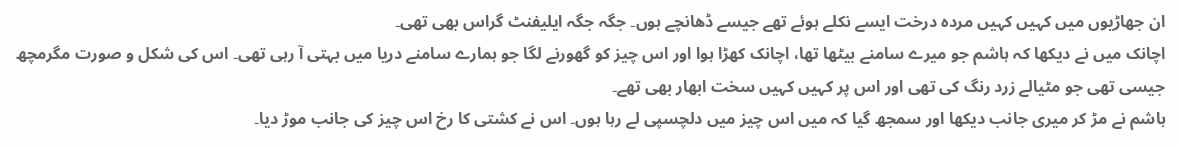ان جھاڑیوں میں کہیں کہیں مردہ درخت ایسے نکلے ہوئے تھے جیسے ڈھانچے ہوں۔ جگہ جگہ ایلیفنٹ گراس بھی تھی۔
اچانک میں نے دیکھا کہ ہاشم جو میرے سامنے بیٹھا تھا، اچانک کھڑا ہوا اور اس چیز کو گھورنے لگا جو ہمارے سامنے دریا میں بہتی آ رہی تھی۔ اس کی شکل و صورت مگرمچھ جیسی تھی جو مٹیالے زرد رنگ کی تھی اور اس پر کہیں کہیں سخت ابھار بھی تھے۔
ہاشم نے مڑ کر میری جانب دیکھا اور سمجھ گیا کہ میں اس چیز میں دلچسپی لے رہا ہوں۔ اس نے کشتی کا رخ اس چیز کی جانب موڑ دیا۔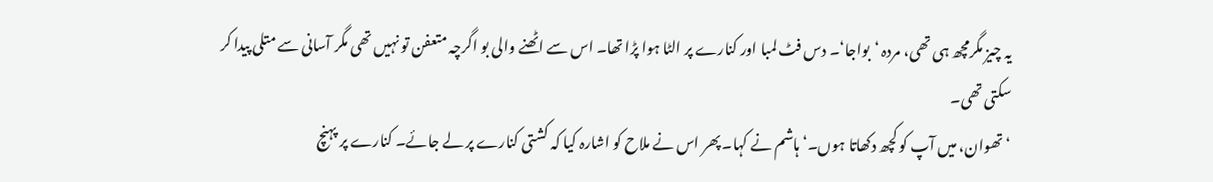یہ چیز مگرمچھ ہی تھی، مردہ ‘بواجا‘۔ دس فٹ لمبا اور کنارے پر الٹا ہوا پڑا تھا۔ اس سے اٹھنے والی بو اگرچہ متعفن تو نہیں تھی مگر آسانی سے متلی پیدا کر سکتی تھی۔
‘تھوان، میں آپ کو کچھ دکھاتا ہوں۔‘ ہاشم نے کہا۔ پھر اس نے ملاح کو اشارہ کیا کہ کشتی کنارے پر لے جائے۔ کنارے پر پہنچ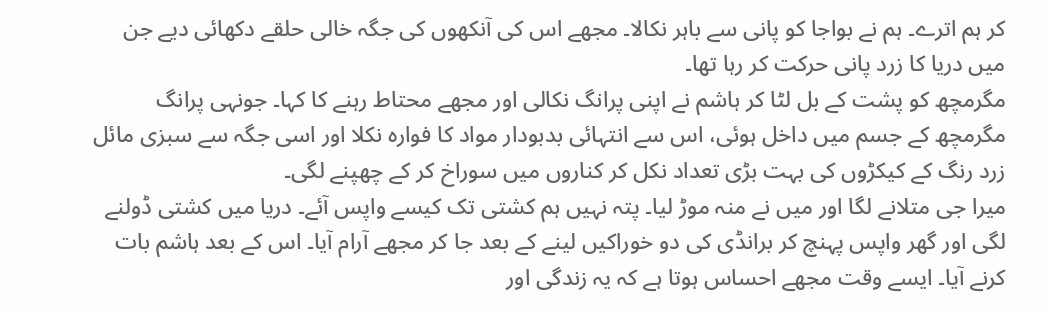کر ہم اترے۔ ہم نے بواجا کو پانی سے باہر نکالا۔ مجھے اس کی آنکھوں کی جگہ خالی حلقے دکھائی دیے جن میں دریا کا زرد پانی حرکت کر رہا تھا۔
مگرمچھ کو پشت کے بل لٹا کر ہاشم نے اپنی پرانگ نکالی اور مجھے محتاط رہنے کا کہا۔ جونہی پرانگ مگرمچھ کے جسم میں داخل ہوئی، اس سے انتہائی بدبودار مواد کا فوارہ نکلا اور اسی جگہ سے سبزی مائل زرد رنگ کے کیکڑوں کی بہت بڑی تعداد نکل کر کناروں میں سوراخ کر کے چھپنے لگی۔
میرا جی متلانے لگا اور میں نے منہ موڑ لیا۔ پتہ نہیں ہم کشتی تک کیسے واپس آئے۔ دریا میں کشتی ڈولنے لگی اور گھر واپس پہنچ کر برانڈی کی دو خوراکیں لینے کے بعد جا کر مجھے آرام آیا۔ اس کے بعد ہاشم بات کرنے آیا۔ ایسے وقت مجھے احساس ہوتا ہے کہ یہ زندگی اور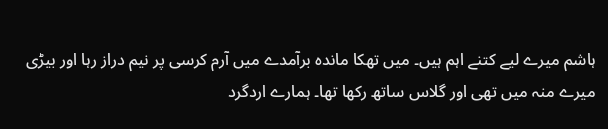ہاشم میرے لیے کتنے اہم ہیں۔ میں تھکا ماندہ برآمدے میں آرم کرسی پر نیم دراز رہا اور بیڑی میرے منہ میں تھی اور گلاس ساتھ رکھا تھا۔ ہمارے اردگرد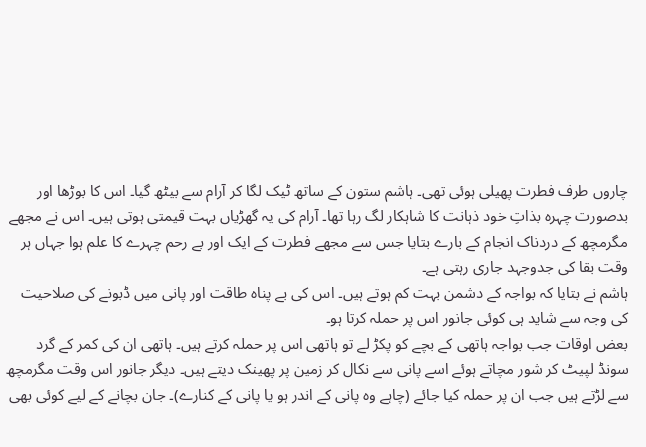چاروں طرف فطرت پھیلی ہوئی تھی۔ ہاشم ستون کے ساتھ ٹیک لگا کر آرام سے بیٹھ گیا۔ اس کا بوڑھا اور بدصورت چہرہ بذاتِ خود ذہانت کا شاہکار لگ رہا تھا۔ آرام کی یہ گھڑیاں بہت قیمتی ہوتی ہیں۔ اس نے مجھے مگرمچھ کے دردناک انجام کے بارے بتایا جس سے مجھے فطرت کے ایک اور بے رحم چہرے کا علم ہوا جہاں ہر وقت بقا کی جدوجہد جاری رہتی ہے۔
ہاشم نے بتایا کہ بواجہ کے دشمن بہت کم ہوتے ہیں۔ اس کی بے پناہ طاقت اور پانی میں ڈبونے کی صلاحیت کی وجہ سے شاید ہی کوئی جانور اس پر حملہ کرتا ہو۔
بعض اوقات جب بواجہ ہاتھی کے بچے کو پکڑ لے تو ہاتھی اس پر حملہ کرتے ہیں۔ ہاتھی ان کی کمر کے گرد سونڈ لپیٹ کر شور مچاتے ہوئے اسے پانی سے نکال کر زمین پر پھینک دیتے ہیں۔ دیگر جانور اس وقت مگرمچھ سے لڑتے ہیں جب ان پر حملہ کیا جائے (چاہے وہ پانی کے اندر ہو یا پانی کے کنارے)۔ جان بچانے کے لیے کوئی بھی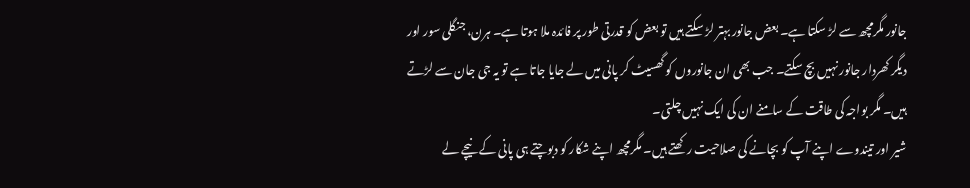جانور مگرمچھ سے لڑ سکتا ہے۔ بعض جانور بہتر لڑ سکتے ہیں تو بعض کو قدرتی طور پر فائدہ ملا ہوتا ہے۔ ہرن، جنگلی سور اور دیگر کھردار جانور نہیں بچ سکتے۔ جب بھی ان جانوروں کو گھسیٹ کر پانی میں لے جایا جاتا ہے تو یہ جی جان سے لڑتے ہیں۔ مگر بواجہ کی طاقت کے سامنے ان کی ایک نہیں چلتی۔
شیر اور تیندوے اپنے آپ کو بچانے کی صلاحیت رکھتے ہیں۔ مگرمچھ اپنے شکار کو دبوچتے ہی پانی کے نیچے لے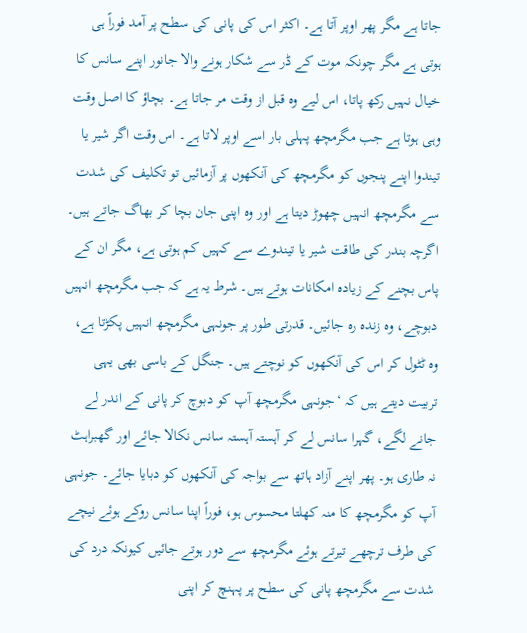جاتا ہے مگر پھر اوپر آتا ہے۔ اکثر اس کی پانی کی سطح پر آمد فوراً ہی ہوتی ہے مگر چونکہ موت کے ڈر سے شکار ہونے والا جانور اپنے سانس کا خیال نہیں رکھ پاتا، اس لیے وہ قبل از وقت مر جاتا ہے۔ بچاؤ کا اصل وقت وہی ہوتا ہے جب مگرمچھ پہلی بار اسے اوپر لاتا ہے۔ اس وقت اگر شیر یا تیندوا اپنے پنجوں کو مگرمچھ کی آنکھوں پر آزمائیں تو تکلیف کی شدت سے مگرمچھ انہیں چھوڑ دیتا ہے اور وہ اپنی جان بچا کر بھاگ جاتے ہیں۔
اگرچہ بندر کی طاقت شیر یا تیندوے سے کہیں کم ہوتی ہے، مگر ان کے پاس بچنے کے زیادہ امکانات ہوتے ہیں۔ شرط یہ ہے کہ جب مگرمچھ انہیں دبوچے، وہ زندہ رہ جائیں۔ قدرتی طور پر جونہی مگرمچھ انہیں پکڑتا ہے، وہ ٹٹول کر اس کی آنکھوں کو نوچتے ہیں۔ جنگل کے باسی بھی یہی تربیت دیتے ہیں کہ ‘جونہی مگرمچھ آپ کو دبوچ کر پانی کے اندر لے جانے لگے، گہرا سانس لے کر آہستہ آہستہ سانس نکالا جائے اور گھبراہٹ نہ طاری ہو۔ پھر اپنے آزاد ہاتھ سے بواجہ کی آنکھوں کو دبایا جائے۔ جونہی آپ کو مگرمچھ کا منہ کھلتا محسوس ہو، فوراً اپنا سانس روکے ہوئے نیچے کی طرف ترچھے تیرتے ہوئے مگرمچھ سے دور ہوتے جائیں کیونکہ درد کی شدت سے مگرمچھ پانی کی سطح پر پہنچ کر اپنی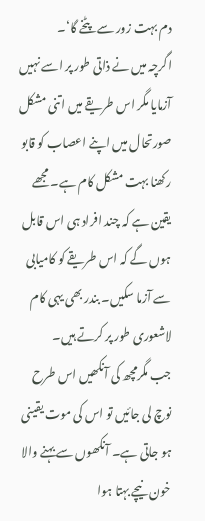دم بہت زور سے پٹخے گا‘۔
اگرچہ میں نے ذاتی طور پر اسے نہیں آزمایا مگر اس طریقے میں اتنی مشکل صورتحال میں اپنے اعصاب کو قابو رکھنا بہت مشکل کام ہے۔ مجھے یقین ہے کہ چند افراد ہی اس قابل ہوں گے کہ اس طریقے کو کامیابی سے آزما سکیں۔ بندر بھی یہی کام لاشعوری طور پر کرتے ہیں۔
جب مگرمچھ کی آنکھیں اس طرح نوچ لی جائیں تو اس کی موت یقینی ہو جاتی ہے۔ آنکھوں سے بہنے والا خون نیچے بہتا ہوا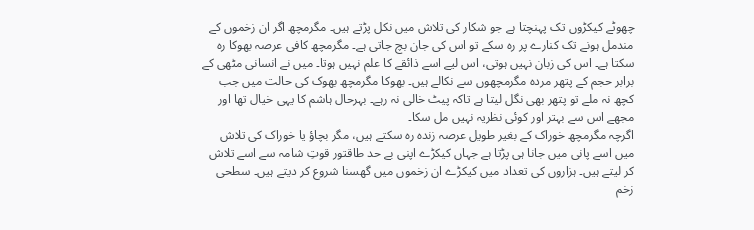چھوٹے کیکڑوں تک پہنچتا ہے جو شکار کی تلاش میں نکل پڑتے ہیں۔ مگرمچھ اگر ان زخموں کے مندمل ہونے تک کنارے پر رہ سکے تو اس کی جان بچ جاتی ہے۔ مگرمچھ کافی عرصہ بھوکا رہ سکتا ہے۔ اس کی زبان نہیں ہوتی، اس لیے اسے ذائقے کا علم نہیں ہوتا۔ میں نے انسانی مٹھی کے برابر حجم کے پتھر مردہ مگرمچھوں سے نکالے ہیں۔ بھوکا مگرمچھ بھوک کی حالت میں جب کچھ نہ ملے تو پتھر بھی نگل لیتا ہے تاکہ پیٹ خالی نہ رہے۔ بہرحال ہاشم کا یہی خیال تھا اور مجھے اس سے بہتر اور کوئی نظریہ نہیں مل سکا۔
اگرچہ مگرمچھ خوراک کے بغیر طویل عرصہ زندہ رہ سکتے ہیں، مگر بچاؤ یا خوراک کی تلاش میں اسے پانی میں جانا ہی پڑتا ہے جہاں کیکڑے اپنی بے حد طاقتور قوتِ شامہ سے اسے تلاش کر لیتے ہیں۔ ہزاروں کی تعداد میں کیکڑے ان زخموں میں گھسنا شروع کر دیتے ہیں۔ سطحی زخم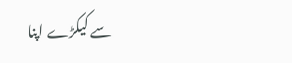سے کیکڑے اپنا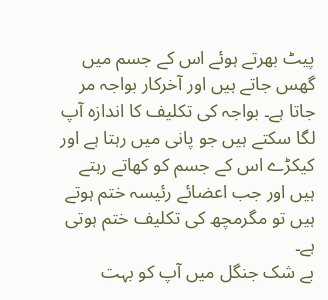پیٹ بھرتے ہوئے اس کے جسم میں گھس جاتے ہیں اور آخرکار بواجہ مر جاتا ہے۔ بواجہ کی تکلیف کا اندازہ آپ لگا سکتے ہیں جو پانی میں رہتا ہے اور کیکڑے اس کے جسم کو کھاتے رہتے ہیں اور جب اعضائے رئیسہ ختم ہوتے ہیں تو مگرمچھ کی تکلیف ختم ہوتی ہے۔
بے شک جنگل میں آپ کو بہت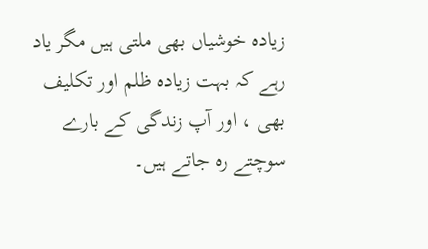زیادہ خوشیاں بھی ملتی ہیں مگر یاد رہے کہ بہت زیادہ ظلم اور تکلیف بھی ، اور آپ زندگی کے بارے سوچتے رہ جاتے ہیں۔